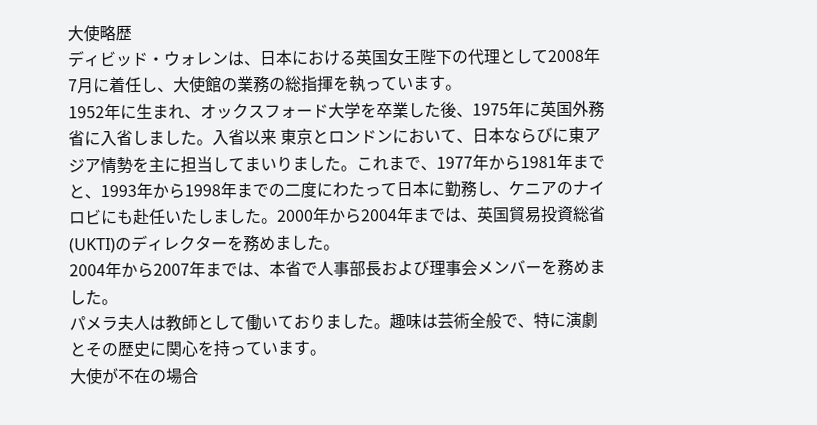大使略歴
ディビッド・ウォレンは、日本における英国女王陛下の代理として2008年7月に着任し、大使館の業務の総指揮を執っています。
1952年に生まれ、オックスフォード大学を卒業した後、1975年に英国外務省に入省しました。入省以来 東京とロンドンにおいて、日本ならびに東アジア情勢を主に担当してまいりました。これまで、1977年から1981年までと、1993年から1998年までの二度にわたって日本に勤務し、ケニアのナイロビにも赴任いたしました。2000年から2004年までは、英国貿易投資総省(UKTI)のディレクターを務めました。
2004年から2007年までは、本省で人事部長および理事会メンバーを務めました。
パメラ夫人は教師として働いておりました。趣味は芸術全般で、特に演劇とその歴史に関心を持っています。
大使が不在の場合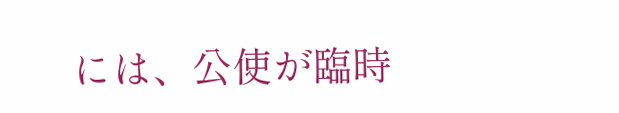には、公使が臨時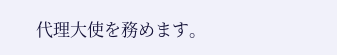代理大使を務めます。